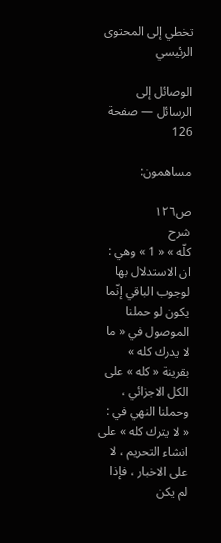تخطي إلى المحتوى الرئيسي

الوصائل إلى الرسائل — صفحة 126

مساهمون:

ص١٢٦
شرح
كلّه » « 1 » وهي : ان الاستدلال بها لوجوب الباقي إنّما يكون لو حملنا الموصول في « ما لا يدرك كله » بقرينة « كله » على الكل الاجزائي ، وحملنا النهي في : « لا يترك كله » على انشاء التحريم ، لا على الاخبار ، فإذا لم يكن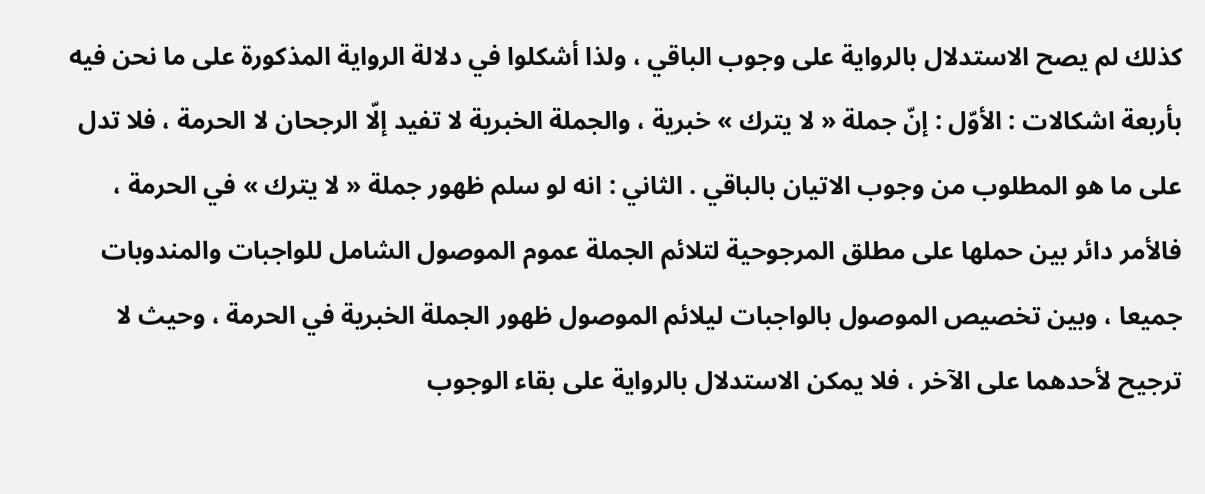كذلك لم يصح الاستدلال بالرواية على وجوب الباقي ، ولذا أشكلوا في دلالة الرواية المذكورة على ما نحن فيه بأربعة اشكالات : الأوّل : إنّ جملة « لا يترك » خبرية ، والجملة الخبرية لا تفيد إلّا الرجحان لا الحرمة ، فلا تدل على ما هو المطلوب من وجوب الاتيان بالباقي . الثاني : انه لو سلم ظهور جملة « لا يترك » في الحرمة ، فالأمر دائر بين حملها على مطلق المرجوحية لتلائم الجملة عموم الموصول الشامل للواجبات والمندوبات جميعا ، وبين تخصيص الموصول بالواجبات ليلائم الموصول ظهور الجملة الخبرية في الحرمة ، وحيث لا ترجيح لأحدهما على الآخر ، فلا يمكن الاستدلال بالرواية على بقاء الوجوب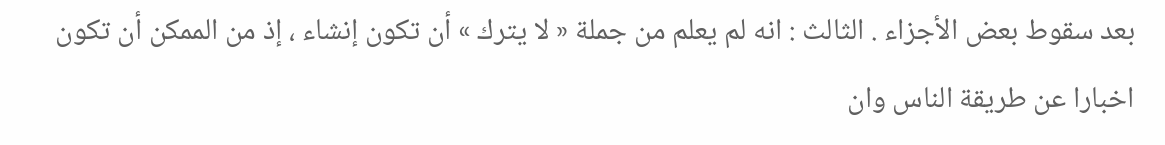بعد سقوط بعض الأجزاء . الثالث : انه لم يعلم من جملة « لا يترك » أن تكون إنشاء ، إذ من الممكن أن تكون اخبارا عن طريقة الناس وان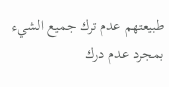طبيعتهم عدم ترك جميع الشيء بمجرد عدم درك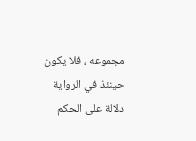مجموعه ، فلا يكون حينئذ في الرواية دلالة على الحكم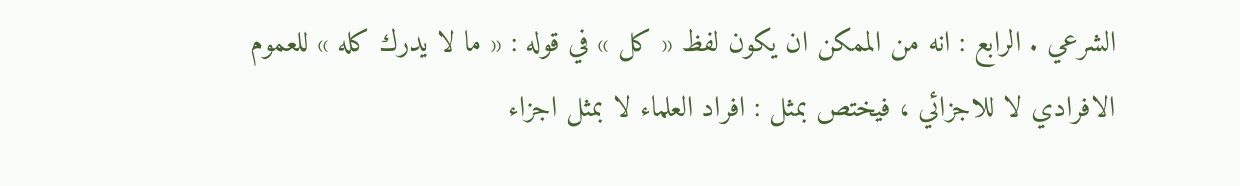الشرعي . الرابع : انه من الممكن ان يكون لفظ « كل » في قوله : « ما لا يدرك كله » للعموم الافرادي لا للاجزائي ، فيختص بمثل : افراد العلماء لا بمثل اجزاء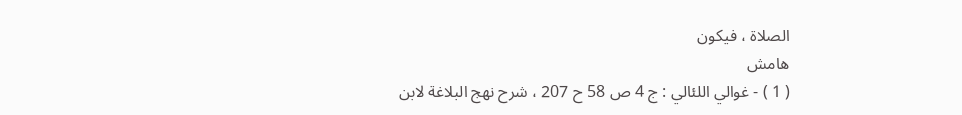الصلاة ، فيكون
هامش
( 1 ) - غوالي اللئالي : ج 4 ص 58 ح 207 ، شرح نهج البلاغة لابن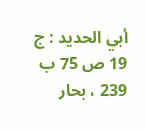أبي الحديد : ج 19 ص 75 ب 239 ، بحار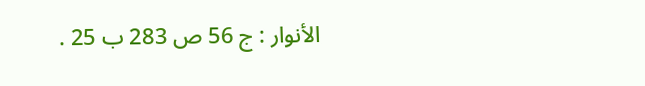الأنوار : ج 56 ص 283 ب 25 .